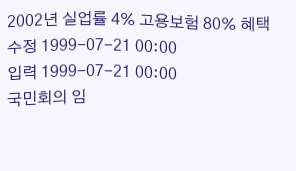2002년 실업률 4% 고용보험 80% 혜택
수정 1999-07-21 00:00
입력 1999-07-21 00:00
국민회의 임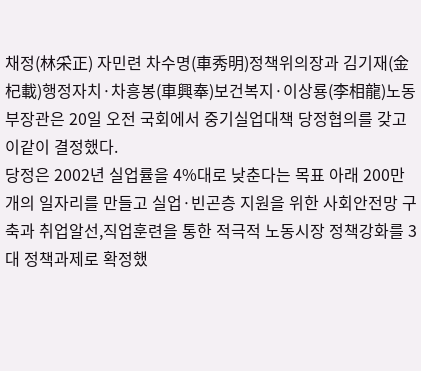채정(林采正) 자민련 차수명(車秀明)정책위의장과 김기재(金杞載)행정자치·차흥봉(車興奉)보건복지·이상룡(李相龍)노동부장관은 20일 오전 국회에서 중기실업대책 당정협의를 갖고 이같이 결정했다.
당정은 2002년 실업률을 4%대로 낮춘다는 목표 아래 200만개의 일자리를 만들고 실업·빈곤층 지원을 위한 사회안전망 구축과 취업알선,직업훈련을 통한 적극적 노동시장 정책강화를 3대 정책과제로 확정했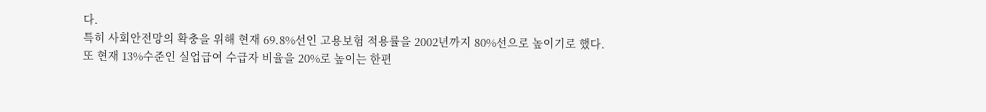다.
특히 사회안전망의 확충을 위해 현재 69.8%선인 고용보험 적용률을 2002년까지 80%선으로 높이기로 했다.
또 현재 13%수준인 실업급여 수급자 비율을 20%로 높이는 한편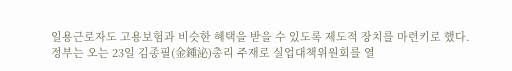일용근로자도 고용보험과 비슷한 혜택을 받을 수 있도록 제도적 장치를 마련키로 했다.
정부는 오는 23일 김종필(金鍾泌)총리 주재로 실업대책위원회를 열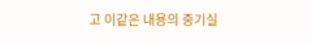고 이같은 내용의 중기실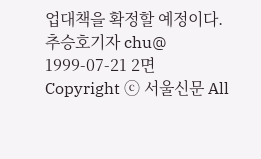업대책을 확정할 예정이다.
추승호기자 chu@
1999-07-21 2면
Copyright ⓒ 서울신문 All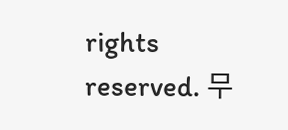rights reserved. 무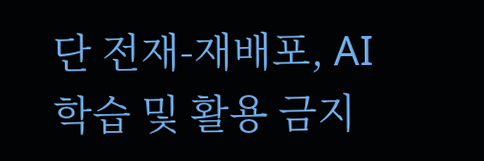단 전재-재배포, AI 학습 및 활용 금지